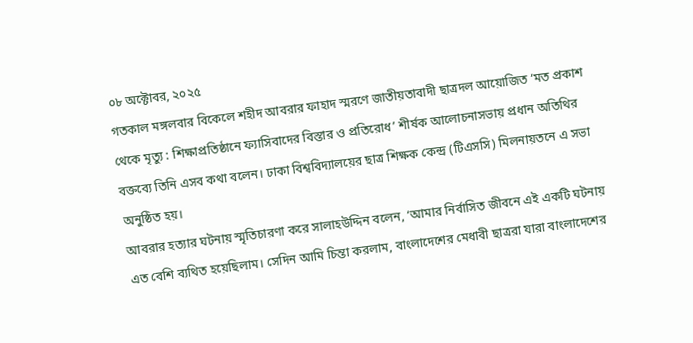০৮ অক্টোবর, ২০২৫
গতকাল মঙ্গলবার বিকেলে শহীদ আবরার ফাহাদ স্মরণে জাতীয়তাবাদী ছাত্রদল আয়োজিত ‘মত প্রকাশ থেকে মৃত্যু : শিক্ষাপ্রতিষ্ঠানে ফ্যাসিবাদের বিস্তার ও প্রতিরোধ’ শীর্ষক আলোচনাসভায় প্রধান অতিথির বক্তব্যে তিনি এসব কথা বলেন। ঢাকা বিশ্ববিদ্যালয়ের ছাত্র শিক্ষক কেন্দ্র (টিএসসি) মিলনায়তনে এ সভা অনুষ্ঠিত হয়।
আবরার হত্যার ঘটনায় স্মৃতিচারণা করে সালাহউদ্দিন বলেন, ‘আমার নির্বাসিত জীবনে এই একটি ঘটনায় এত বেশি ব্যথিত হয়েছিলাম। সেদিন আমি চিন্তা করলাম, বাংলাদেশের মেধাবী ছাত্ররা যারা বাংলাদেশের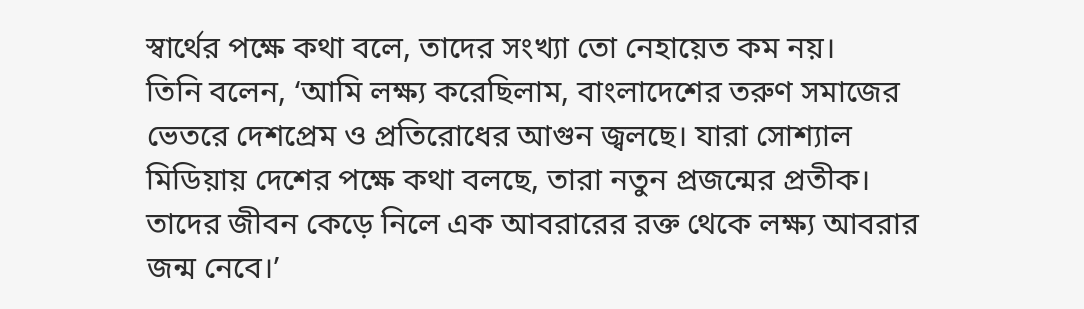স্বার্থের পক্ষে কথা বলে, তাদের সংখ্যা তো নেহায়েত কম নয়।
তিনি বলেন, ‘আমি লক্ষ্য করেছিলাম, বাংলাদেশের তরুণ সমাজের ভেতরে দেশপ্রেম ও প্রতিরোধের আগুন জ্বলছে। যারা সোশ্যাল মিডিয়ায় দেশের পক্ষে কথা বলছে, তারা নতুন প্রজন্মের প্রতীক। তাদের জীবন কেড়ে নিলে এক আবরারের রক্ত থেকে লক্ষ্য আবরার জন্ম নেবে।’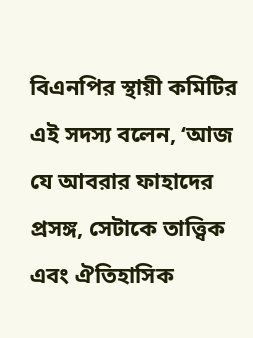বিএনপির স্থায়ী কমিটির এই সদস্য বলেন, ‘আজ যে আবরার ফাহাদের প্রসঙ্গ, সেটাকে তাত্ত্বিক এবং ঐতিহাসিক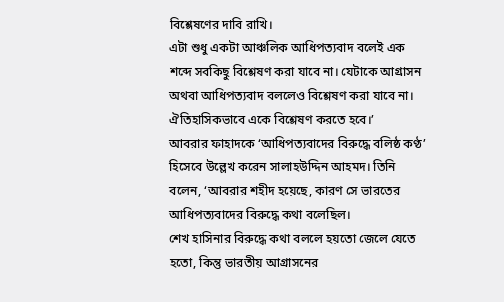বিশ্লেষণের দাবি রাখি।
এটা শুধু একটা আঞ্চলিক আধিপত্যবাদ বলেই এক শব্দে সবকিছু বিশ্লেষণ করা যাবে না। যেটাকে আগ্রাসন অথবা আধিপত্যবাদ বললেও বিশ্লেষণ করা যাবে না। ঐতিহাসিকভাবে একে বিশ্লেষণ করতে হবে।’
আবরার ফাহাদকে ‘আধিপত্যবাদের বিরুদ্ধে বলিষ্ঠ কণ্ঠ’ হিসেবে উল্লেখ করেন সালাহউদ্দিন আহমদ। তিনি বলেন, ‘আবরার শহীদ হয়েছে, কারণ সে ভারতের আধিপত্যবাদের বিরুদ্ধে কথা বলেছিল।
শেখ হাসিনার বিরুদ্ধে কথা বললে হয়তো জেলে যেতে হতো, কিন্তু ভারতীয় আগ্রাসনের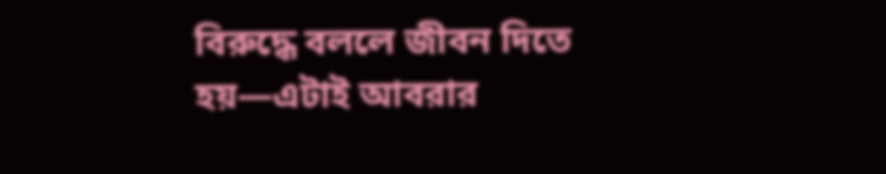বিরুদ্ধে বললে জীবন দিতে হয়—এটাই আবরার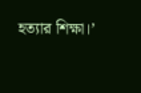হত্যার শিক্ষা।’